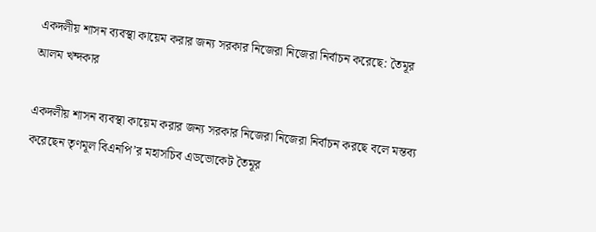একদলীয় শাসন ব্যবস্থা কায়েম করার জন্য সরকার নিজেরা নিজেরা নির্বাচন করেছে: তৈমূর আলম খন্দকার

একদলীয় শাসন ব্যবস্থা কায়েম করার জন্য সরকার নিজেরা নিজেরা নির্বাচন করছে বলে মন্তব্য করেছেন তৃণমূল বিএনপি’র মহাসচিব এডভোকেট তৈমূর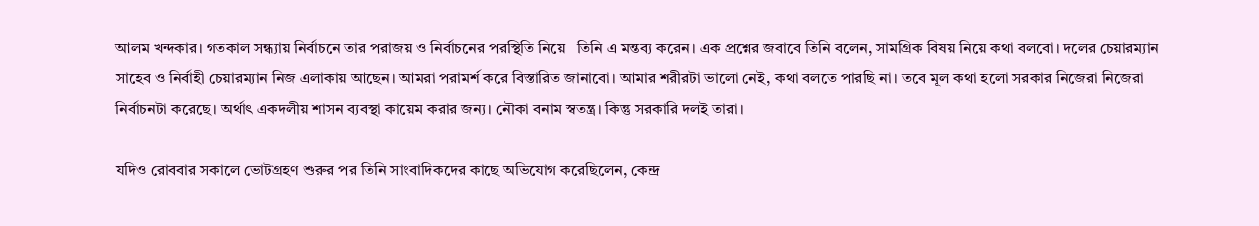আলম খন্দকার। গতকাল সন্ধ্যায় নির্বাচনে তার পরাজয় ও নির্বাচনের পরস্থিতি নিয়ে   তিনি এ মন্তব্য করেন। এক প্রশ্নের জবাবে তিনি বলেন, সামগ্রিক বিষয় নিয়ে কথা বলবো। দলের চেয়ারম্যান সাহেব ও নির্বাহী চেয়ারম্যান নিজ এলাকায় আছেন। আমরা পরামর্শ করে বিস্তারিত জানাবো। আমার শরীরটা ভালো নেই, কথা বলতে পারছি না। তবে মূল কথা হলো সরকার নিজেরা নিজেরা নির্বাচনটা করেছে। অর্থাৎ একদলীয় শাসন ব্যবস্থা কায়েম করার জন্য। নৌকা বনাম স্বতন্ত্র। কিন্তু সরকারি দলই তারা।

যদিও রোববার সকালে ভোটগ্রহণ শুরুর পর তিনি সাংবাদিকদের কাছে অভিযোগ করেছিলেন, কেন্দ্র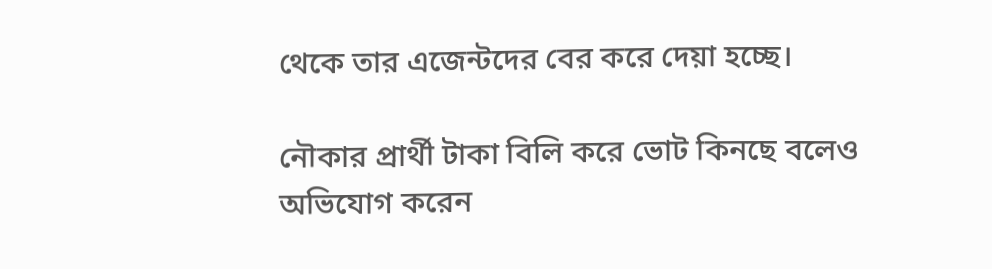থেকে তার এজেন্টদের বের করে দেয়া হচ্ছে।

নৌকার প্রার্থী টাকা বিলি করে ভোট কিনছে বলেও অভিযোগ করেন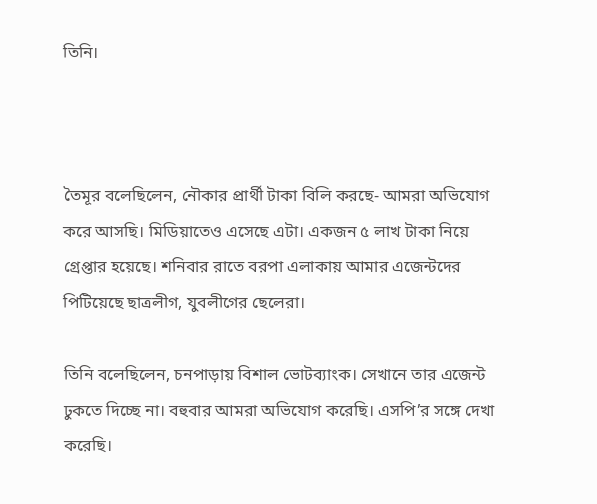তিনি।



তৈমূর বলেছিলেন, নৌকার প্রার্থী টাকা বিলি করছে- আমরা অভিযোগ করে আসছি। মিডিয়াতেও এসেছে এটা। একজন ৫ লাখ টাকা নিয়ে গ্রেপ্তার হয়েছে। শনিবার রাতে বরপা এলাকায় আমার এজেন্টদের পিটিয়েছে ছাত্রলীগ, যুবলীগের ছেলেরা।

তিনি বলেছিলেন, চনপাড়ায় বিশাল ভোটব্যাংক। সেখানে তার এজেন্ট ঢুকতে দিচ্ছে না। বহুবার আমরা অভিযোগ করেছি। এসপি’র সঙ্গে দেখা করেছি।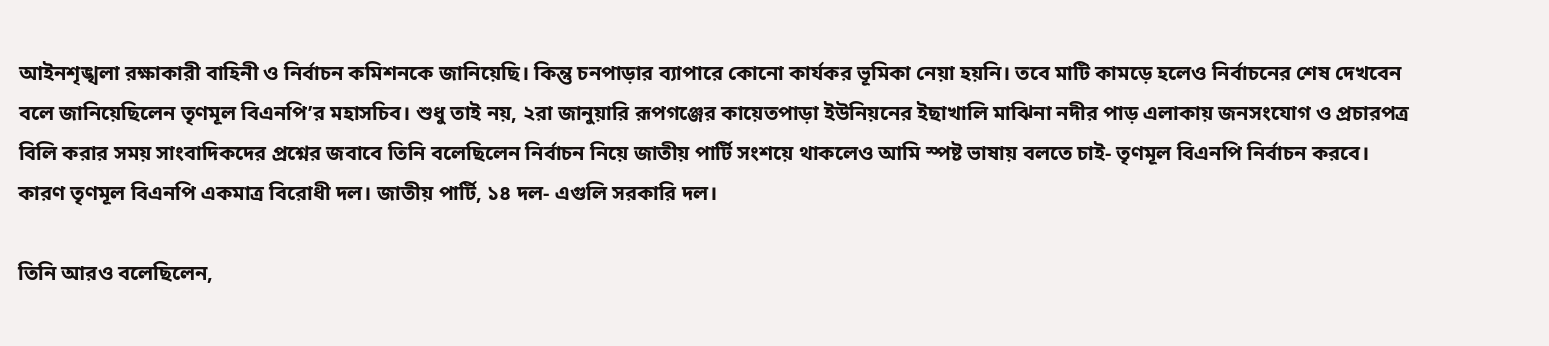আইনশৃঙ্খলা রক্ষাকারী বাহিনী ও নির্বাচন কমিশনকে জানিয়েছি। কিন্তু চনপাড়ার ব্যাপারে কোনো কার্যকর ভূমিকা নেয়া হয়নি। তবে মাটি কামড়ে হলেও নির্বাচনের শেষ দেখবেন বলে জানিয়েছিলেন তৃণমূল বিএনপি’র মহাসচিব। শুধু তাই নয়, ২রা জানুয়ারি রূপগঞ্জের কায়েতপাড়া ইউনিয়নের ইছাখালি মাঝিনা নদীর পাড় এলাকায় জনসংযোগ ও প্রচারপত্র বিলি করার সময় সাংবাদিকদের প্রশ্নের জবাবে তিনি বলেছিলেন নির্বাচন নিয়ে জাতীয় পার্টি সংশয়ে থাকলেও আমি স্পষ্ট ভাষায় বলতে চাই- তৃণমূল বিএনপি নির্বাচন করবে। কারণ তৃণমূল বিএনপি একমাত্র বিরোধী দল। জাতীয় পার্টি, ১৪ দল- এগুলি সরকারি দল।

তিনি আরও বলেছিলেন,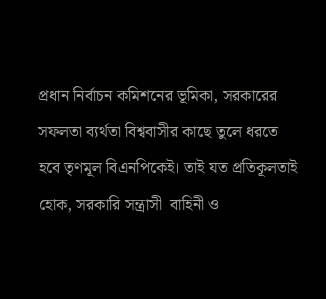প্রধান নির্বাচন কমিশনের ভূমিকা, সরকারের সফলতা ব্যর্থতা বিশ্ববাসীর কাছে তুলে ধরতে হবে তৃণমূল বিএনপিকেই। তাই যত প্রতিকূলতাই হোক, সরকারি সন্ত্রাসী  বাহিনী ও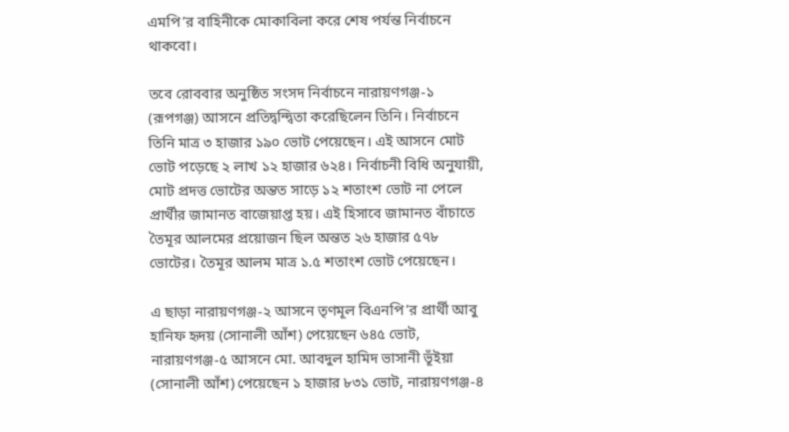এমপি’র বাহিনীকে মোকাবিলা করে শেষ পর্যন্ত নির্বাচনে থাকবো।

তবে রোববার অনুষ্ঠিত সংসদ নির্বাচনে নারায়ণগঞ্জ-১ (রূপগঞ্জ) আসনে প্রতিদ্বন্দ্বিতা করেছিলেন তিনি। নির্বাচনে তিনি মাত্র ৩ হাজার ১৯০ ভোট পেয়েছেন। এই আসনে মোট ভোট পড়েছে ২ লাখ ১২ হাজার ৬২৪। নির্বাচনী বিধি অনুযায়ী, মোট প্রদত্ত ভোটের অন্তত সাড়ে ১২ শতাংশ ভোট না পেলে প্রার্থীর জামানত বাজেয়াপ্ত হয়। এই হিসাবে জামানত বাঁচাতে তৈমূর আলমের প্রয়োজন ছিল অন্তত ২৬ হাজার ৫৭৮ ভোটের। তৈমূর আলম মাত্র ১.৫ শতাংশ ভোট পেয়েছেন।

এ ছাড়া নারায়ণগঞ্জ-২ আসনে তৃণমূল বিএনপি’র প্রার্থী আবু হানিফ হৃদয় (সোনালী আঁশ) পেয়েছেন ৬৪৫ ভোট, নারায়ণগঞ্জ-৫ আসনে মো. আবদুল হামিদ ভাসানী ভূঁইয়া (সোনালী আঁশ) পেয়েছেন ১ হাজার ৮৩১ ভোট, নারায়ণগঞ্জ-৪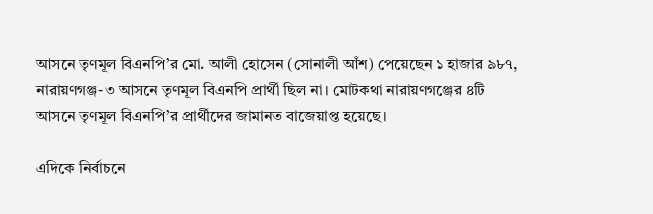আসনে তৃণমূল বিএনপি’র মো. আলী হোসেন (সোনালী আঁশ) পেয়েছেন ১ হাজার ৯৮৭, নারায়ণগঞ্জ-৩ আসনে তৃণমূল বিএনপি প্রার্থী ছিল না। মোটকথা নারায়ণগঞ্জের ৪টি আসনে তৃণমূল বিএনপি’র প্রার্থীদের জামানত বাজেয়াপ্ত হয়েছে।

এদিকে নির্বাচনে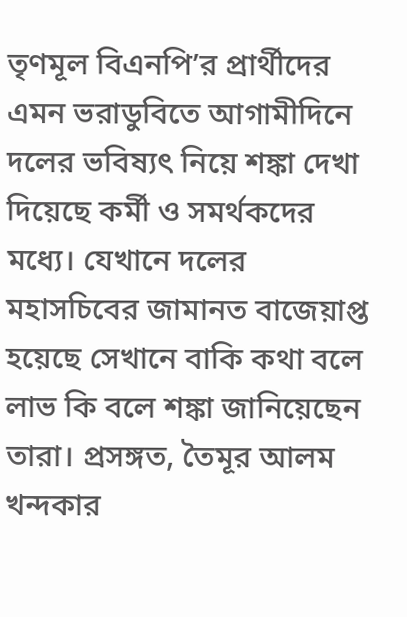তৃণমূল বিএনপি’র প্রার্থীদের এমন ভরাডুবিতে আগামীদিনে দলের ভবিষ্যৎ নিয়ে শঙ্কা দেখা দিয়েছে কর্মী ও সমর্থকদের মধ্যে। যেখানে দলের মহাসচিবের জামানত বাজেয়াপ্ত হয়েছে সেখানে বাকি কথা বলে লাভ কি বলে শঙ্কা জানিয়েছেন তারা। প্রসঙ্গত, তৈমূর আলম খন্দকার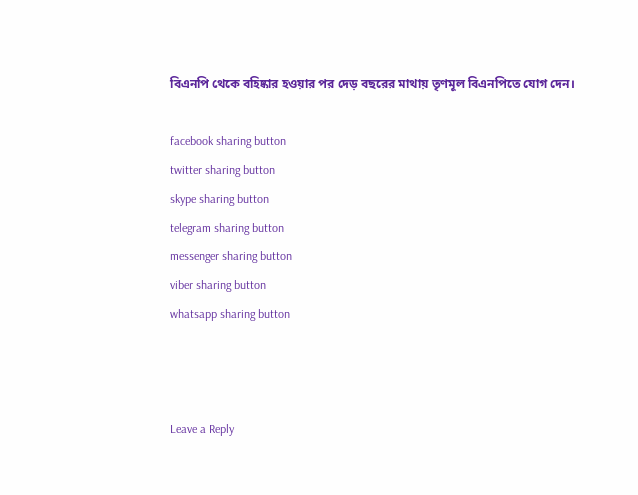বিএনপি থেকে বহিষ্কার হওয়ার পর দেড় বছরের মাথায় তৃণমূল বিএনপিতে যোগ দেন।

facebook sharing button
twitter sharing button
skype sharing button
telegram sharing button
messenger sharing button
viber sharing button
whatsapp sharing button



Leave a Reply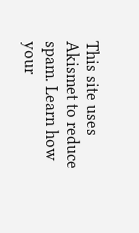This site uses Akismet to reduce spam. Learn how your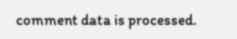comment data is processed.